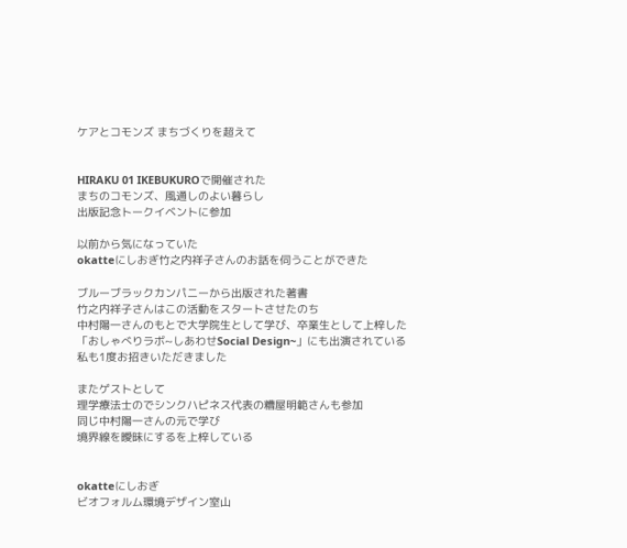ケアとコモンズ まちづくりを超えて


HIRAKU 01 IKEBUKUROで開催された
まちのコモンズ、風通しのよい暮らし
出版記念トークイベントに参加

以前から気になっていた
okatteにしおぎ竹之内祥子さんのお話を伺うことができた

ブルーブラックカンパニーから出版された著書
竹之内祥子さんはこの活動をスタートさせたのち
中村陽一さんのもとで大学院生として学び、卒業生として上梓した
「おしゃべりラボ~しあわせSocial Design~」にも出演されている
私も1度お招きいただきました

またゲストとして
理学療法士のでシンクハピネス代表の糟屋明範さんも参加
同じ中村陽一さんの元で学び
境界線を曖昧にするを上梓している


okatteにしおぎ
ビオフォルム環境デザイン室山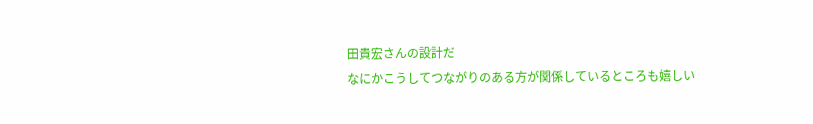田貴宏さんの設計だ
なにかこうしてつながりのある方が関係しているところも嬉しい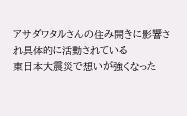アサダワタルさんの住み開きに影響され具体的に活動されている
東日本大震災で想いが強くなった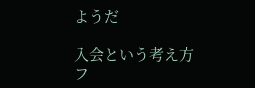ようだ

入会という考え方
フ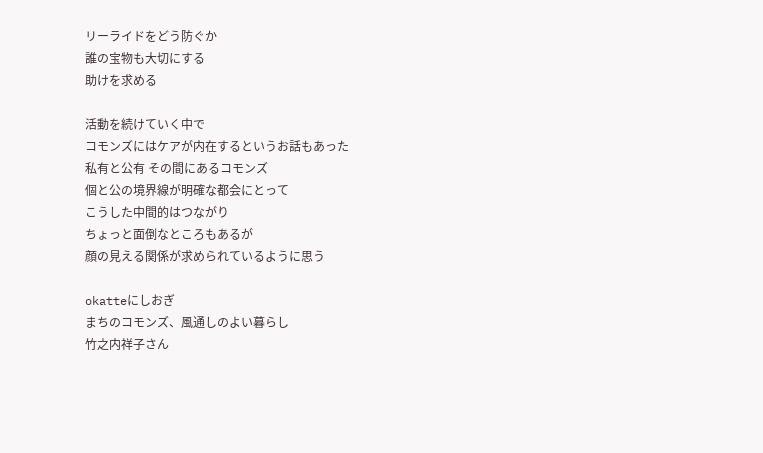リーライドをどう防ぐか
誰の宝物も大切にする
助けを求める

活動を続けていく中で
コモンズにはケアが内在するというお話もあった
私有と公有 その間にあるコモンズ
個と公の境界線が明確な都会にとって
こうした中間的はつながり
ちょっと面倒なところもあるが
顔の見える関係が求められているように思う

okatteにしおぎ
まちのコモンズ、風通しのよい暮らし
竹之内祥子さん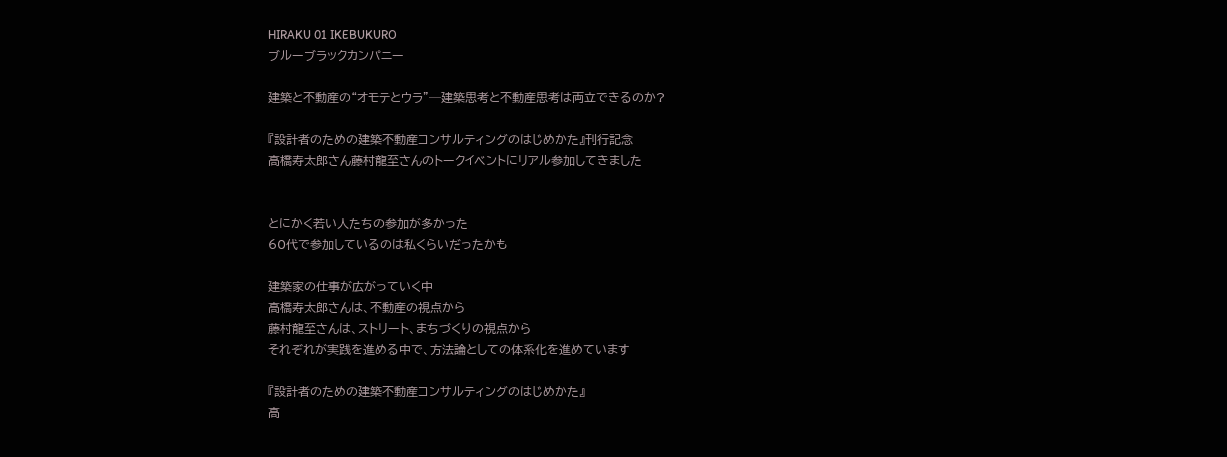HIRAKU 01 IKEBUKURO
ブルーブラックカンパニー

建築と不動産の“オモテとウラ”─建築思考と不動産思考は両立できるのか?

『設計者のための建築不動産コンサルティングのはじめかた』刊行記念
高橋寿太郎さん藤村龍至さんのトークイベントにリアル参加してきました


とにかく若い人たちの参加が多かった
60代で参加しているのは私くらいだったかも

建築家の仕事が広がっていく中
高橋寿太郎さんは、不動産の視点から
藤村龍至さんは、ストリート、まちづくりの視点から
それぞれが実践を進める中で、方法論としての体系化を進めています

『設計者のための建築不動産コンサルティングのはじめかた』
高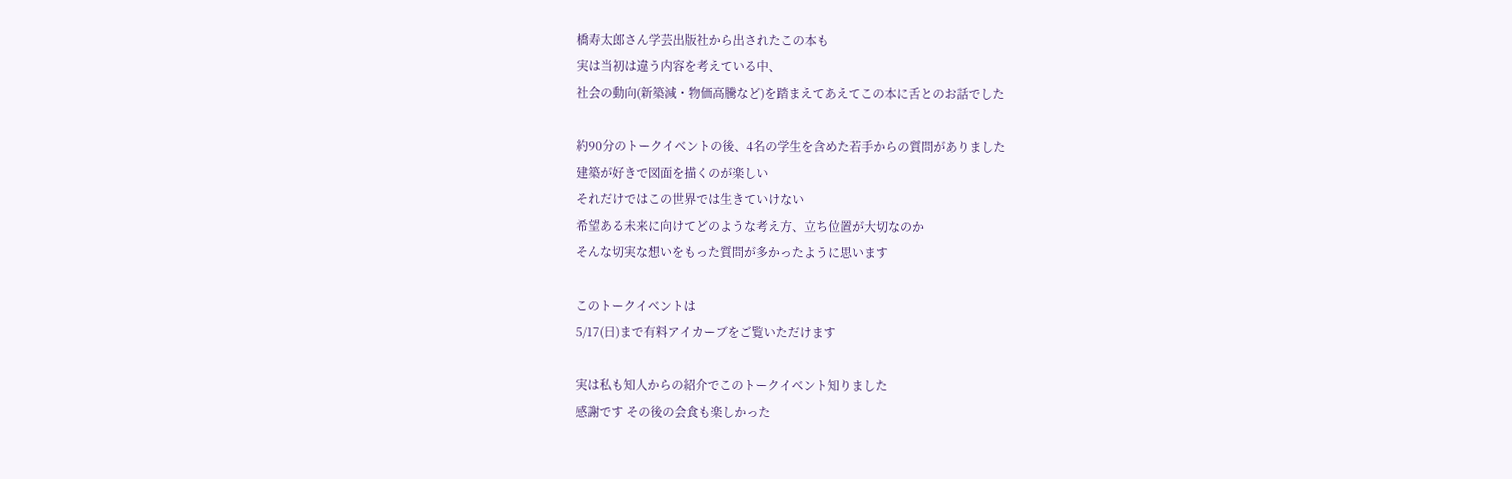橋寿太郎さん学芸出版社から出されたこの本も
実は当初は違う内容を考えている中、
社会の動向(新築減・物価高騰など)を踏まえてあえてこの本に舌とのお話でした

約90分のトークイベントの後、4名の学生を含めた若手からの質問がありました
建築が好きで図面を描くのが楽しい
それだけではこの世界では生きていけない
希望ある未来に向けてどのような考え方、立ち位置が大切なのか
そんな切実な想いをもった質問が多かったように思います

このトークイベントは
5/17(日)まで有料アイカーブをご覧いただけます

実は私も知人からの紹介でこのトークイベント知りました
感謝です その後の会食も楽しかった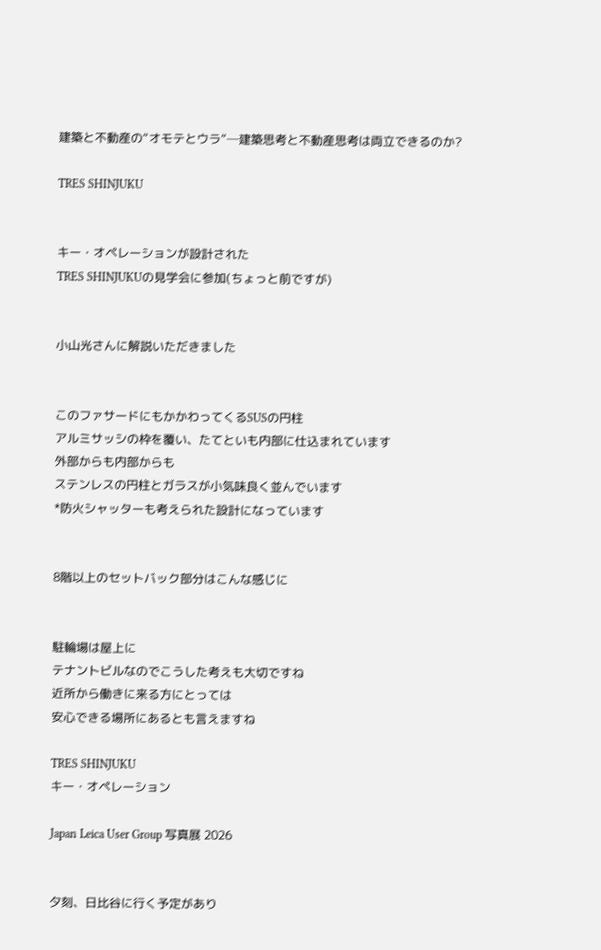建築と不動産の“オモテとウラ”─建築思考と不動産思考は両立できるのか?

TRES SHINJUKU


キー・オペレーションが設計された
TRES SHINJUKUの見学会に参加(ちょっと前ですが)


小山光さんに解説いただきました


このファサードにもかかわってくるSUSの円柱
アルミサッシの枠を覆い、たてといも内部に仕込まれています
外部からも内部からも
ステンレスの円柱とガラスが小気味良く並んでいます
*防火シャッターも考えられた設計になっています


8階以上のセットバック部分はこんな感じに


駐輪場は屋上に
テナントビルなのでこうした考えも大切ですね
近所から働きに来る方にとっては
安心できる場所にあるとも言えますね

TRES SHINJUKU
キー・オペレーション

Japan Leica User Group 写真展 2026


夕刻、日比谷に行く予定があり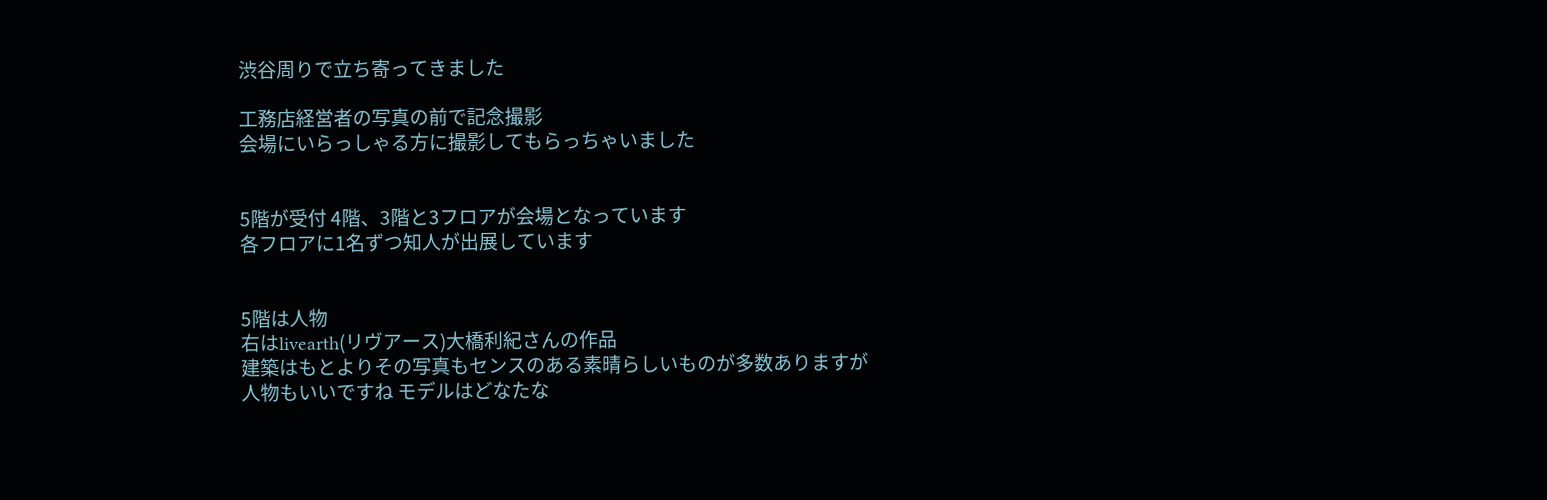渋谷周りで立ち寄ってきました

工務店経営者の写真の前で記念撮影
会場にいらっしゃる方に撮影してもらっちゃいました


5階が受付 4階、3階と3フロアが会場となっています
各フロアに1名ずつ知人が出展しています


5階は人物
右はlivearth(リヴアース)大橋利紀さんの作品
建築はもとよりその写真もセンスのある素晴らしいものが多数ありますが
人物もいいですね モデルはどなたな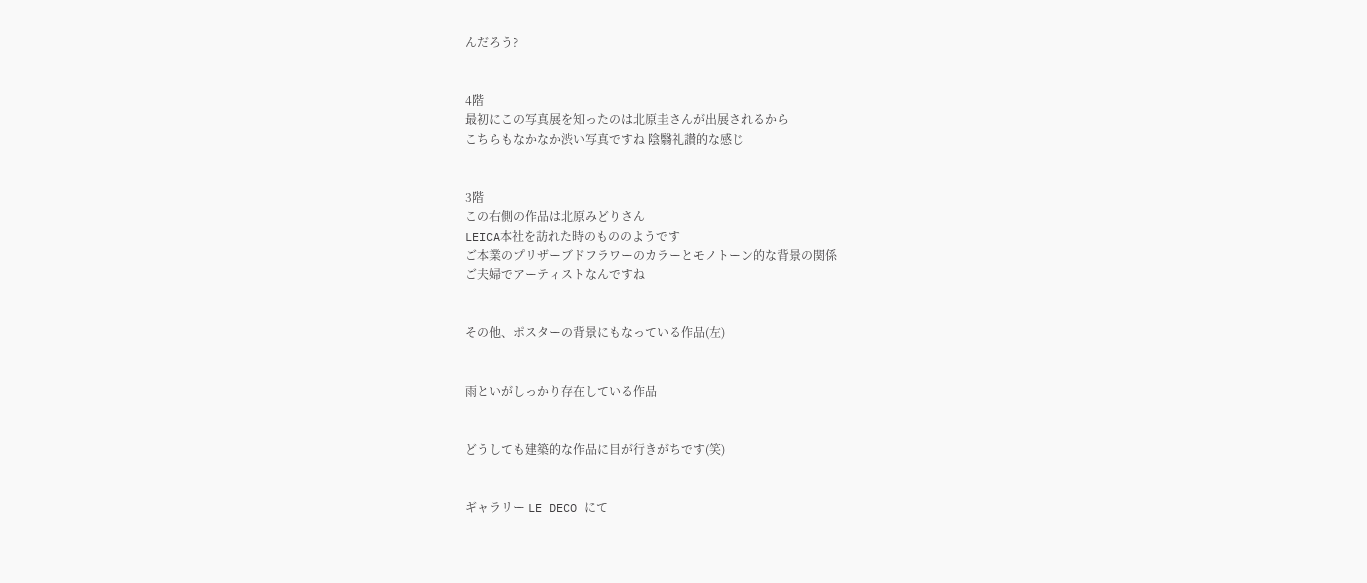んだろう?


4階
最初にこの写真展を知ったのは北原圭さんが出展されるから
こちらもなかなか渋い写真ですね 陰翳礼讃的な感じ


3階
この右側の作品は北原みどりさん
LEICA本社を訪れた時のもののようです
ご本業のプリザーブドフラワーのカラーとモノトーン的な背景の関係
ご夫婦でアーティストなんですね


その他、ポスターの背景にもなっている作品(左)


雨といがしっかり存在している作品


どうしても建築的な作品に目が行きがちです(笑)


ギャラリー LE DECO にて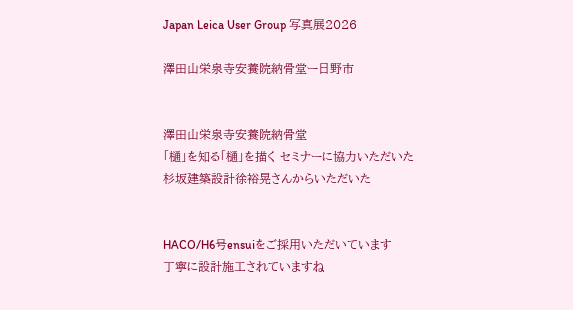Japan Leica User Group 写真展2026

澤田山栄泉寺安養院納骨堂ー日野市


澤田山栄泉寺安養院納骨堂
「樋」を知る「樋」を描く セミナーに協力いただいた
杉坂建築設計徐裕晃さんからいただいた


HACO/H6号ensuiをご採用いただいています
丁寧に設計施工されていますね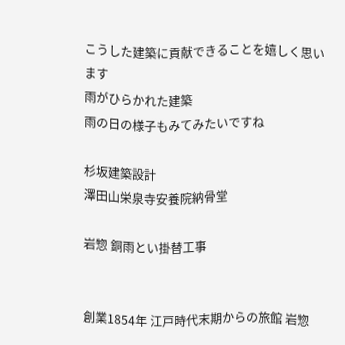こうした建築に貢献できることを嬉しく思います
雨がひらかれた建築
雨の日の様子もみてみたいですね

杉坂建築設計
澤田山栄泉寺安養院納骨堂

岩惣 銅雨とい掛替工事


創業1854年 江戸時代末期からの旅館 岩惣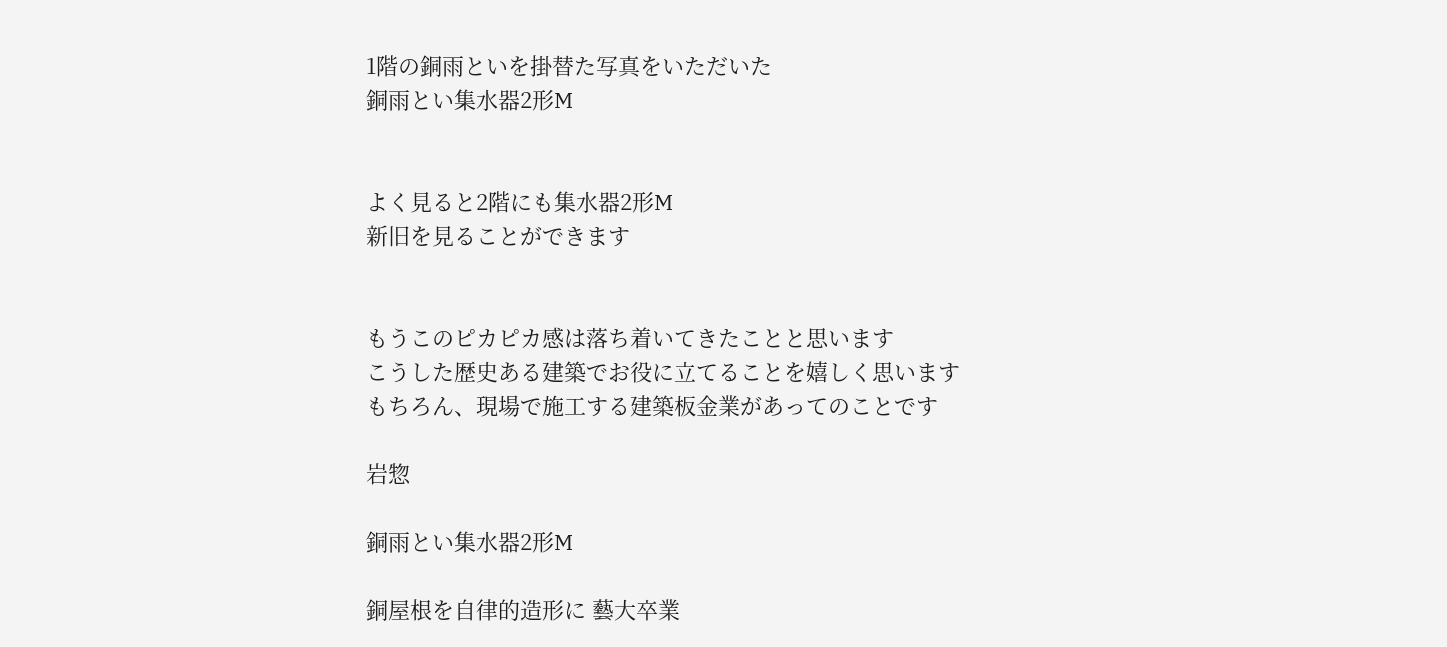1階の銅雨といを掛替た写真をいただいた
銅雨とい集水器2形M


よく見ると2階にも集水器2形M
新旧を見ることができます


もうこのピカピカ感は落ち着いてきたことと思います
こうした歴史ある建築でお役に立てることを嬉しく思います
もちろん、現場で施工する建築板金業があってのことです

岩惣

銅雨とい集水器2形M

銅屋根を自律的造形に 藝大卒業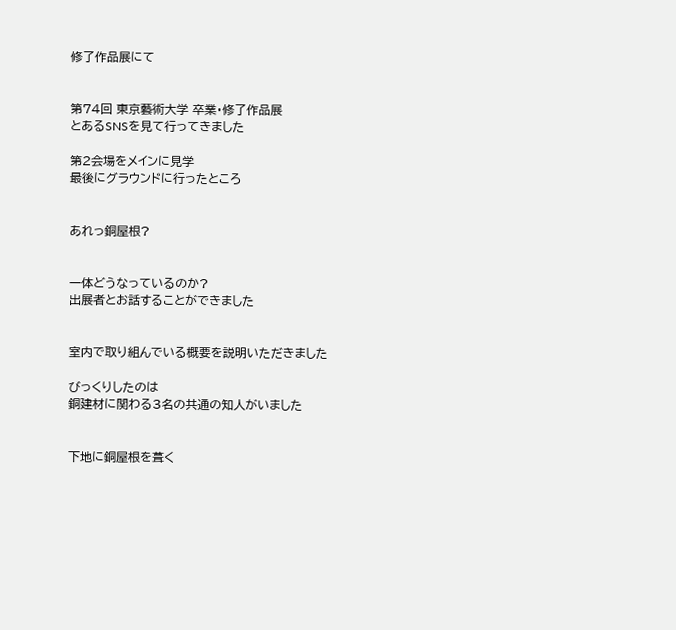修了作品展にて


第74回 東京藝術大学 卒業・修了作品展
とあるSNSを見て行ってきました

第2会場をメインに見学
最後にグラウンドに行ったところ


あれっ銅屋根?


一体どうなっているのか?
出展者とお話することができました


室内で取り組んでいる概要を説明いただきました

びっくりしたのは
銅建材に関わる3名の共通の知人がいました


下地に銅屋根を葺く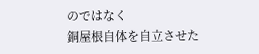のではなく
銅屋根自体を自立させた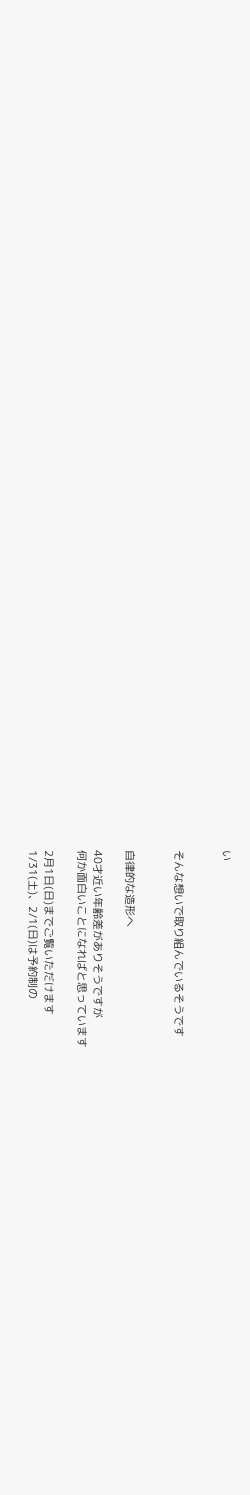い


そんな想いで取り組んでいるそうです


自律的な造形へ

40才近い年齢差がありそうですが
何か面白いことになればと思っています

2月1日(日)までご覧いただけます
1/31(土)、2/1(日)は予約制の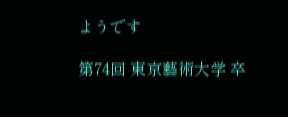ようです

第74回 東京藝術大学 卒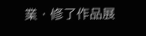業・修了作品展